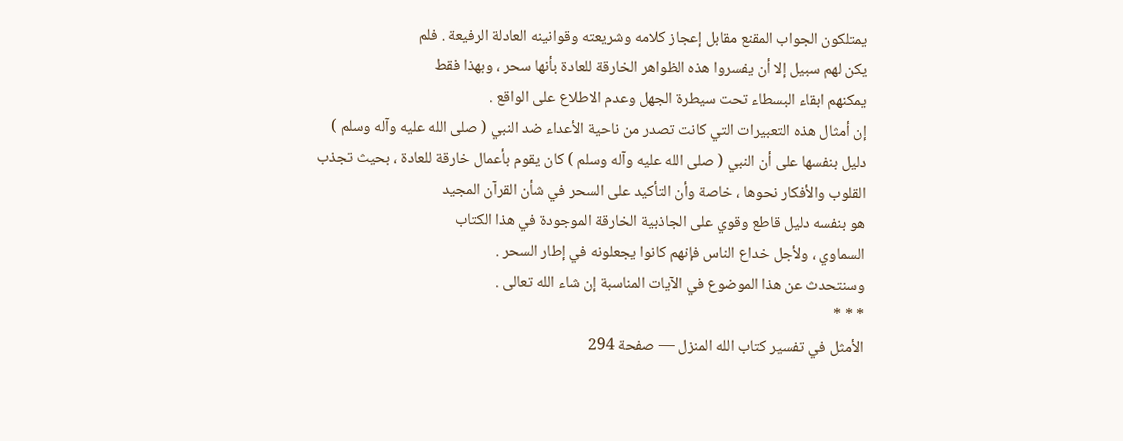يمتلكون الجواب المقنع مقابل إعجاز كلامه وشريعته وقوانينه العادلة الرفيعة . فلم
يكن لهم سبيل إلا أن يفسروا هذه الظواهر الخارقة للعادة بأنها سحر ، وبهذا فقط
يمكنهم ابقاء البسطاء تحت سيطرة الجهل وعدم الاطلاع على الواقع .
إن أمثال هذه التعبيرات التي كانت تصدر من ناحية الأعداء ضد النبي ( صلى الله عليه وآله وسلم )
دليل بنفسها على أن النبي ( صلى الله عليه وآله وسلم ) كان يقوم بأعمال خارقة للعادة ، بحيث تجذب
القلوب والأفكار نحوها ، خاصة وأن التأكيد على السحر في شأن القرآن المجيد
هو بنفسه دليل قاطع وقوي على الجاذبية الخارقة الموجودة في هذا الكتاب
السماوي ، ولأجل خداع الناس فإنهم كانوا يجعلونه في إطار السحر .
وسنتحدث عن هذا الموضوع في الآيات المناسبة إن شاء الله تعالى .
* * *
الأمثل في تفسير كتاب الله المنزل — صفحة 294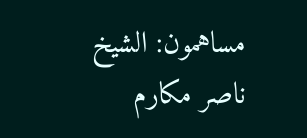مساهمون: الشيخ ناصر مكارم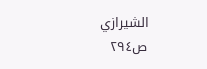الشيرازي
ص٢٩٤